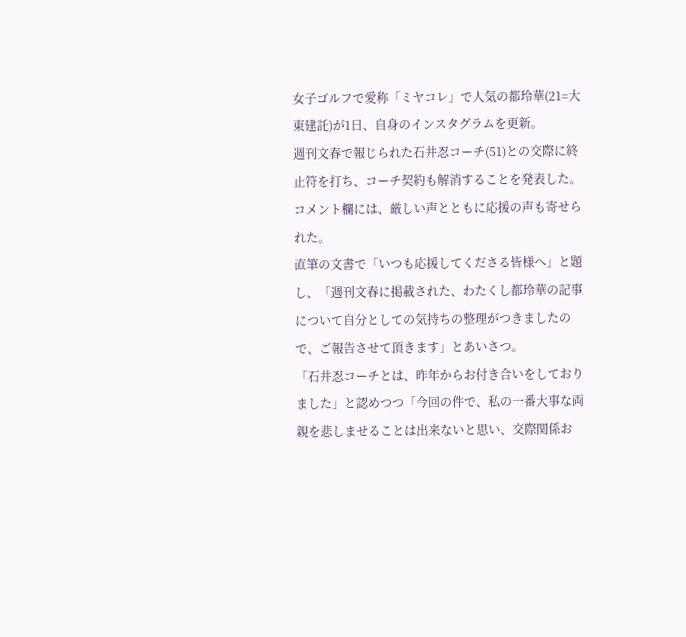女子ゴルフで愛称「ミヤコレ」で人気の都玲華(21=大東建託)が1日、自身のインスタグラムを更新。
週刊文春で報じられた石井忍コーチ(51)との交際に終止符を打ち、コーチ契約も解消することを発表した。コメント欄には、厳しい声とともに応援の声も寄せられた。
直筆の文書で「いつも応援してくださる皆様へ」と題し、「週刊文春に掲載された、わたくし都玲華の記事について自分としての気持ちの整理がつきましたので、ご報告させて頂きます」とあいさつ。
「石井忍コーチとは、昨年からお付き合いをしておりました」と認めつつ「今回の件で、私の一番大事な両親を悲しませることは出来ないと思い、交際関係お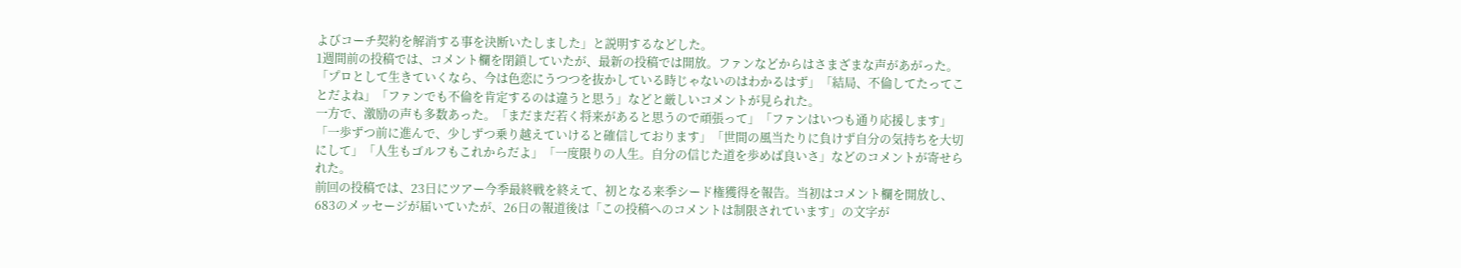よびコーチ契約を解消する事を決断いたしました」と説明するなどした。
1週間前の投稿では、コメント欄を閉鎖していたが、最新の投稿では開放。ファンなどからはさまざまな声があがった。
「プロとして生きていくなら、今は色恋にうつつを抜かしている時じゃないのはわかるはず」「結局、不倫してたってことだよね」「ファンでも不倫を肯定するのは違うと思う」などと厳しいコメントが見られた。
一方で、激励の声も多数あった。「まだまだ若く将来があると思うので頑張って」「ファンはいつも通り応援します」「一歩ずつ前に進んで、少しずつ乗り越えていけると確信しております」「世間の風当たりに負けず自分の気持ちを大切にして」「人生もゴルフもこれからだよ」「一度限りの人生。自分の信じた道を歩めば良いさ」などのコメントが寄せられた。
前回の投稿では、23日にツアー今季最終戦を終えて、初となる来季シード権獲得を報告。当初はコメント欄を開放し、683のメッセージが届いていたが、26日の報道後は「この投稿へのコメントは制限されています」の文字が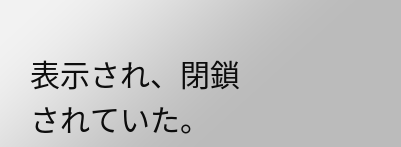表示され、閉鎖されていた。